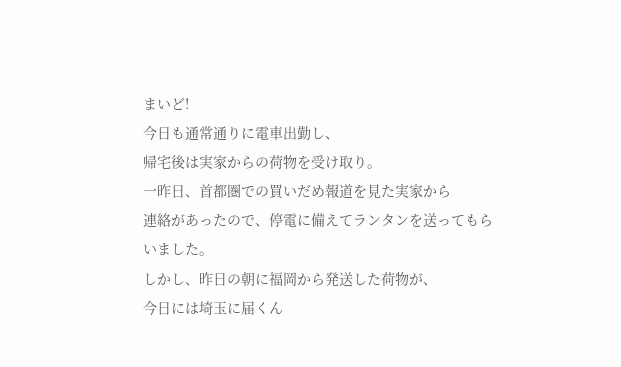まいど!
今日も通常通りに電車出勤し、
帰宅後は実家からの荷物を受け取り。
一昨日、首都圏での買いだめ報道を見た実家から
連絡があったので、停電に備えてランタンを送ってもらいました。
しかし、昨日の朝に福岡から発送した荷物が、
今日には埼玉に届くん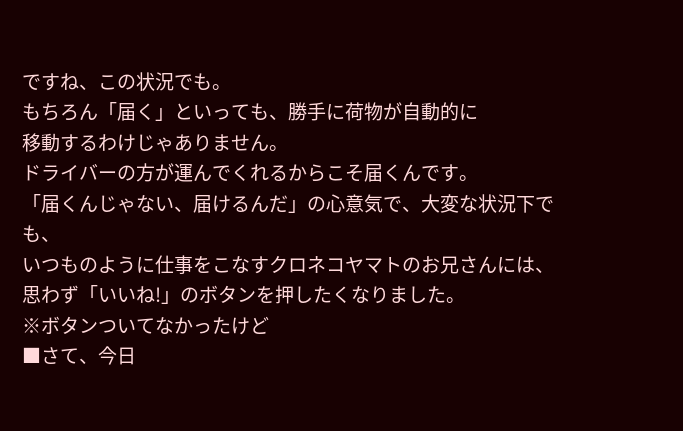ですね、この状況でも。
もちろん「届く」といっても、勝手に荷物が自動的に
移動するわけじゃありません。
ドライバーの方が運んでくれるからこそ届くんです。
「届くんじゃない、届けるんだ」の心意気で、大変な状況下でも、
いつものように仕事をこなすクロネコヤマトのお兄さんには、
思わず「いいね!」のボタンを押したくなりました。
※ボタンついてなかったけど
■さて、今日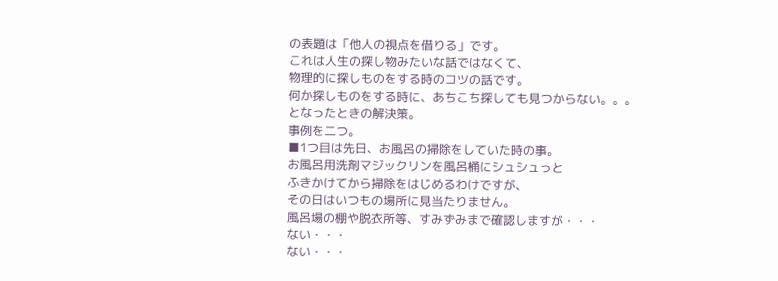の表題は「他人の視点を借りる」です。
これは人生の探し物みたいな話ではなくて、
物理的に探しものをする時のコツの話です。
何か探しものをする時に、あちこち探しても見つからない。。。
となったときの解決策。
事例を二つ。
■1つ目は先日、お風呂の掃除をしていた時の事。
お風呂用洗剤マジックリンを風呂桶にシュシュっと
ふきかけてから掃除をはじめるわけですが、
その日はいつもの場所に見当たりません。
風呂場の棚や脱衣所等、すみずみまで確認しますが・・・
ない・・・
ない・・・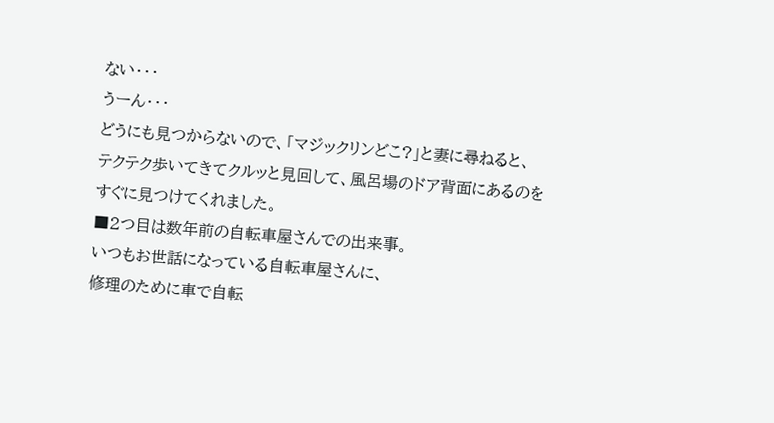ない・・・
うーん・・・
どうにも見つからないので、「マジックリンどこ?」と妻に尋ねると、
テクテク歩いてきてクルッと見回して、風呂場のドア背面にあるのを
すぐに見つけてくれました。
■2つ目は数年前の自転車屋さんでの出来事。
いつもお世話になっている自転車屋さんに、
修理のために車で自転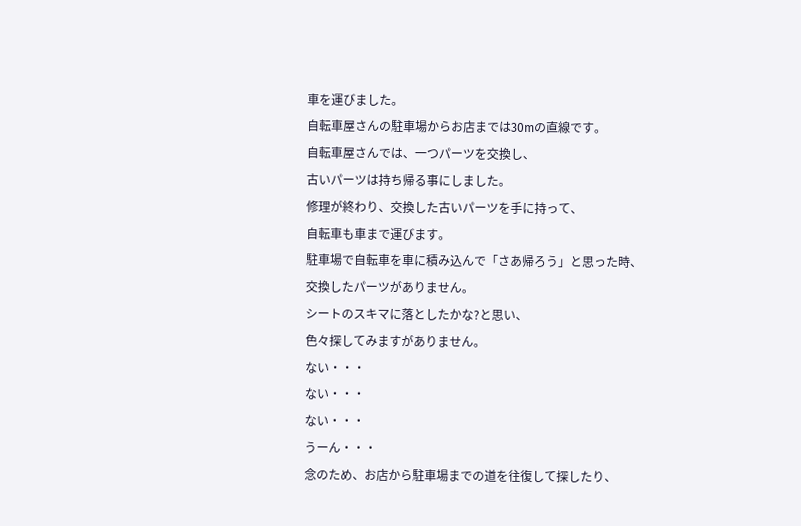車を運びました。
自転車屋さんの駐車場からお店までは30mの直線です。
自転車屋さんでは、一つパーツを交換し、
古いパーツは持ち帰る事にしました。
修理が終わり、交換した古いパーツを手に持って、
自転車も車まで運びます。
駐車場で自転車を車に積み込んで「さあ帰ろう」と思った時、
交換したパーツがありません。
シートのスキマに落としたかな?と思い、
色々探してみますがありません。
ない・・・
ない・・・
ない・・・
うーん・・・
念のため、お店から駐車場までの道を往復して探したり、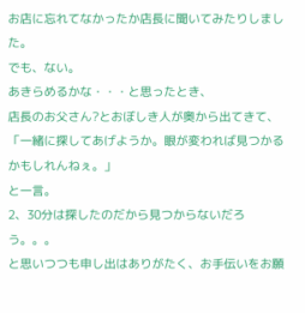お店に忘れてなかったか店長に聞いてみたりしました。
でも、ない。
あきらめるかな・・・と思ったとき、
店長のお父さん?とおぼしき人が奥から出てきて、
「一緒に探してあげようか。眼が変われば見つかるかもしれんねぇ。」
と一言。
2、30分は探したのだから見つからないだろう。。。
と思いつつも申し出はありがたく、お手伝いをお願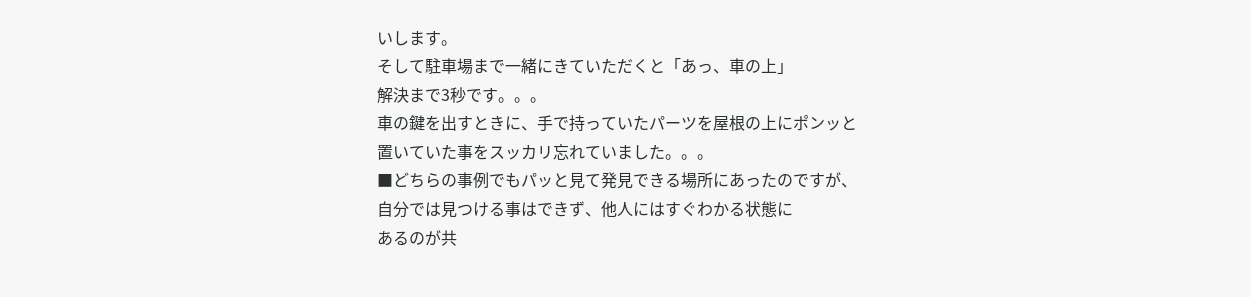いします。
そして駐車場まで一緒にきていただくと「あっ、車の上」
解決まで3秒です。。。
車の鍵を出すときに、手で持っていたパーツを屋根の上にポンッと
置いていた事をスッカリ忘れていました。。。
■どちらの事例でもパッと見て発見できる場所にあったのですが、
自分では見つける事はできず、他人にはすぐわかる状態に
あるのが共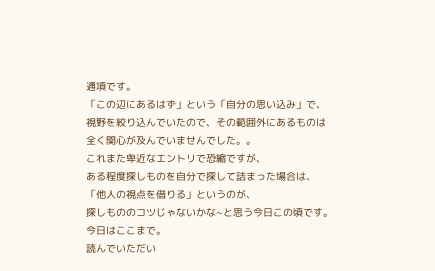通項です。
「この辺にあるはず」という「自分の思い込み」で、
視野を絞り込んでいたので、その範囲外にあるものは
全く関心が及んでいませんでした。。
これまた卑近なエントリで恐縮ですが、
ある程度探しものを自分で探して詰まった場合は、
「他人の視点を借りる」というのが、
探しもののコツじゃないかな~と思う今日この頃です。
今日はここまで。
読んでいただい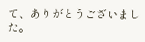て、ありがとうございました。